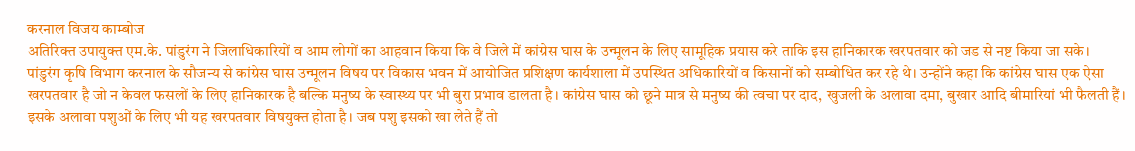करनाल विजय काम्बोज
अतिरिक्त उपायुक्त एम.के. पांडुरंग ने जिलाधिकारियों व आम लोगों का आहवान किया कि वे जिले में कांग्रेस घास के उन्मूलन के लिए सामूहिक प्रयास करे ताकि इस हानिकारक खरपतवार को जड से नष्ट किया जा सके।
पांडुरंग कृषि विभाग करनाल के सौजन्य से कांग्रेस घास उन्मूलन विषय पर विकास भवन में आयोजित प्रशिक्षण कार्यशाला में उपस्थित अधिकारियों व किसानों को सम्बोधित कर रहे थे। उन्होंने कहा कि कांग्रेस घास एक ऐसा खरपतवार है जो न केवल फसलों के लिए हानिकारक है बल्कि मनुष्य के स्वास्थ्य पर भी बुरा प्रभाव डालता है। कांग्रेस घास को छूने मात्र से मनुष्य की त्वचा पर दाद, खुजली के अलावा दमा, बुखार आदि बीमारियां भी फैलती हैं। इसके अलावा पशुओं के लिए भी यह खरपतवार विषयुक्त होता है। जब पशु इसको खा लेते हैं तो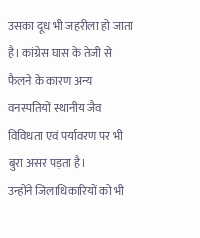उसका दूध भी जहरीला हो जाता है। कांग्रेस घास के तेजी से फैलने के कारण अन्य वनस्पतियों स्थानीय जैव विविधता एवं पर्यावरण पर भी बुरा असर पड़ता है।
उन्होंने जिलाधिकारियों को भी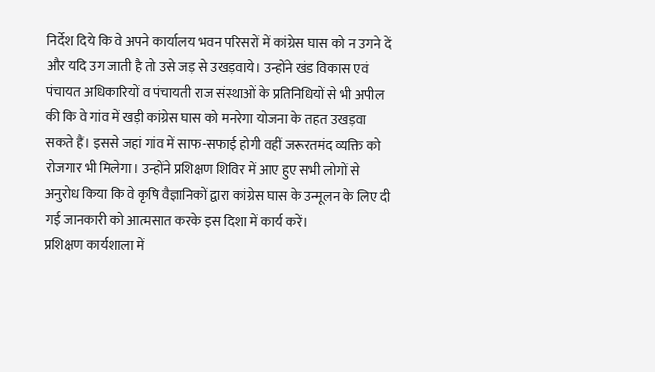निर्देश दिये कि वे अपने कार्यालय भवन परिसरों में कांग्रेस घास को न उगने दें और यदि उग जाती है तो उसे जड़ से उखड़वाये। उन्होंने खंड विकास एवं पंचायत अधिकारियों व पंचायती राज संस्थाओं के प्रतिनिधियों से भी अपील की कि वे गांव में खड़ी कांग्रेस घास को मनरेगा योजना के तहत उखड़वा सकते हैं। इससे जहां गांव में साफ-सफाई होगी वहीं जरूरतमंद व्यक्ति को रोजगार भी मिलेगा। उन्होंने प्रशिक्षण शिविर में आए हुए सभी लोगों से अनुरोध किया कि वे कृषि वैज्ञानिकों द्वारा कांग्रेस घास के उन्मूलन के लिए दी गई जानकारी को आत्मसात करके इस दिशा में कार्य करें।
प्रशिक्षण कार्यशाला में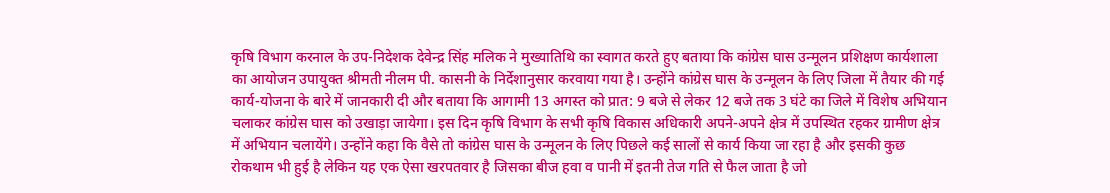कृषि विभाग करनाल के उप-निदेशक देवेन्द्र सिंह मलिक ने मुख्यातिथि का स्वागत करते हुए बताया कि कांग्रेस घास उन्मूलन प्रशिक्षण कार्यशाला का आयोजन उपायुक्त श्रीमती नीलम पी. कासनी के निर्देशानुसार करवाया गया है। उन्होंने कांग्रेस घास के उन्मूलन के लिए जिला में तैयार की गई कार्य-योजना के बारे में जानकारी दी और बताया कि आगामी 13 अगस्त को प्रात: 9 बजे से लेकर 12 बजे तक 3 घंटे का जिले में विशेष अभियान चलाकर कांग्रेस घास को उखाड़ा जायेगा। इस दिन कृषि विभाग के सभी कृषि विकास अधिकारी अपने-अपने क्षेत्र में उपस्थित रहकर ग्रामीण क्षेत्र में अभियान चलायेंगे। उन्होंने कहा कि वैसे तो कांग्रेस घास के उन्मूलन के लिए पिछले कई सालों से कार्य किया जा रहा है और इसकी कुछ रोकथाम भी हुई है लेकिन यह एक ऐसा खरपतवार है जिसका बीज हवा व पानी में इतनी तेज गति से फैल जाता है जो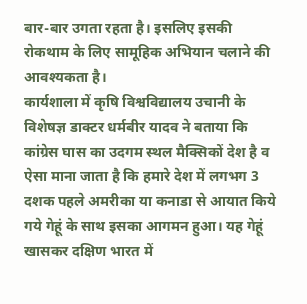बार-बार उगता रहता है। इसलिए इसकी रोकथाम के लिए सामूहिक अभियान चलाने की आवश्यकता है।
कार्यशाला में कृषि विश्वविद्यालय उचानी के विशेषज्ञ डाक्टर धर्मबीर यादव ने बताया कि कांग्रेस घास का उदगम स्थल मैक्सिकों देश है व ऐसा माना जाता है कि हमारे देश में लगभग 3 दशक पहले अमरीका या कनाडा से आयात किये गये गेहूं के साथ इसका आगमन हुआ। यह गेहूं खासकर दक्षिण भारत में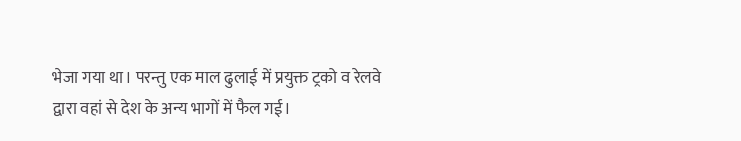भेजा गया था। परन्तु एक माल ढुलाई में प्रयुक्त ट्रको व रेलवे द्वारा वहां से देश के अन्य भागों में फैल गई।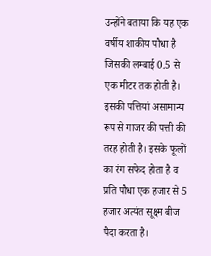उन्होंने बताया कि यह एक वर्षीय शाकीय पौधा है जिसकी लम्बाई 0.5 से एक मीटर तक होती है। इसकी पत्तियां असामान्य रूप से गाजर की पत्ती की तरह होती है। इसके फूलों का रंग सफेद होता है व प्रति पौधा एक हजार से 5 हजार अत्यंत सूक्ष्म बीज पैदा करता है।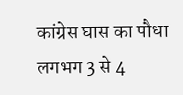कांग्रेस घास का पौधा लगभग 3 से 4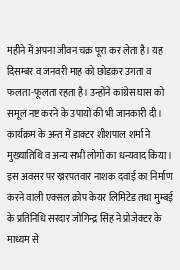महीने में अपना जीवन चक्र पूरा कर लेता है। यह दिसम्बर व जनवरी माह को छोडक़र उगता व फलता-फूलता रहता है। उन्होंने कांग्रेस घास को समूल नष्ट करने के उपायों की भी जानकारी दी। कार्यक्रम के अन्त में डाक्टर शीशपाल शर्मा ने मुख्यातिथि व अन्य सभी लोगों का धन्यवाद किया। इस अवसर पर ख्ररपतवार नाशक दवाई का निर्माण करने वाली एक्सल क्रोप केयर लिमिटेड तथा मुम्बई के प्रतिनिधि सरदार जोगिन्द्र सिंह ने प्रोजेक्टर के माध्यम से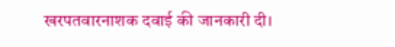खरपतवारनाशक दवाई की जानकारी दी।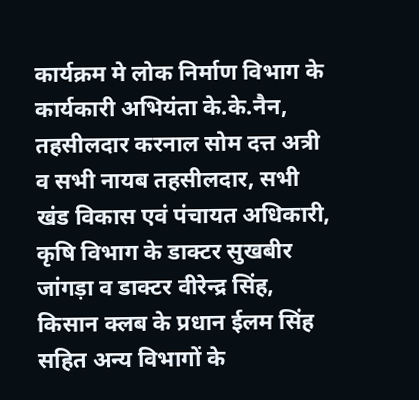कार्यक्रम मे लोक निर्माण विभाग के कार्यकारी अभियंता के.के.नैन, तहसीलदार करनाल सोम दत्त अत्री व सभी नायब तहसीलदार, सभी खंड विकास एवं पंचायत अधिकारी, कृषि विभाग के डाक्टर सुखबीर जांगड़ा व डाक्टर वीरेन्द्र सिंह, किसान क्लब के प्रधान ईलम सिंह सहित अन्य विभागों के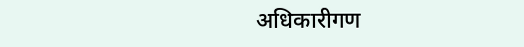अधिकारीगण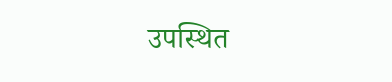उपस्थित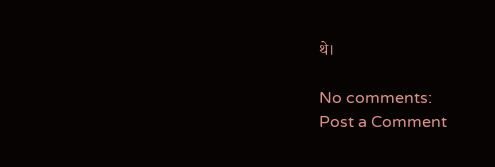थे।

No comments:
Post a Comment